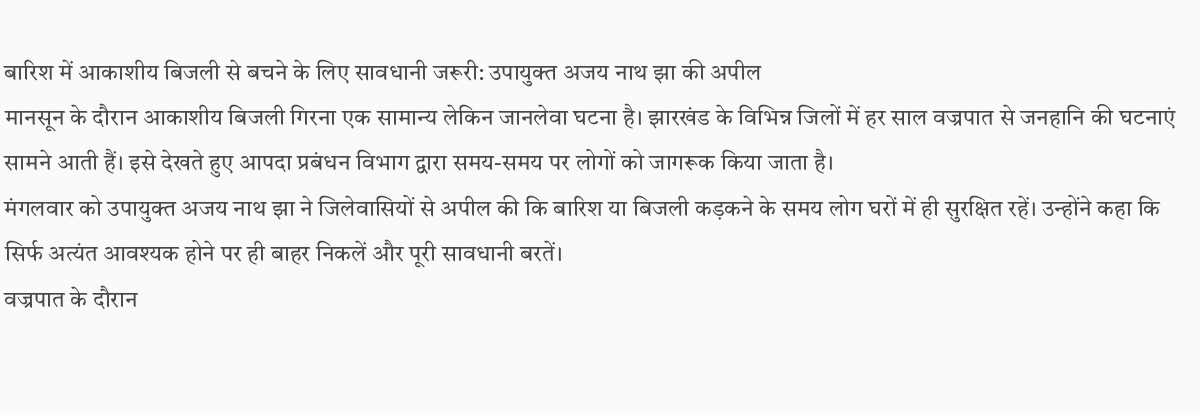बारिश में आकाशीय बिजली से बचने के लिए सावधानी जरूरी: उपायुक्त अजय नाथ झा की अपील
मानसून के दौरान आकाशीय बिजली गिरना एक सामान्य लेकिन जानलेवा घटना है। झारखंड के विभिन्न जिलों में हर साल वज्रपात से जनहानि की घटनाएं सामने आती हैं। इसे देखते हुए आपदा प्रबंधन विभाग द्वारा समय-समय पर लोगों को जागरूक किया जाता है।
मंगलवार को उपायुक्त अजय नाथ झा ने जिलेवासियों से अपील की कि बारिश या बिजली कड़कने के समय लोग घरों में ही सुरक्षित रहें। उन्होंने कहा कि सिर्फ अत्यंत आवश्यक होने पर ही बाहर निकलें और पूरी सावधानी बरतें।
वज्रपात के दौरान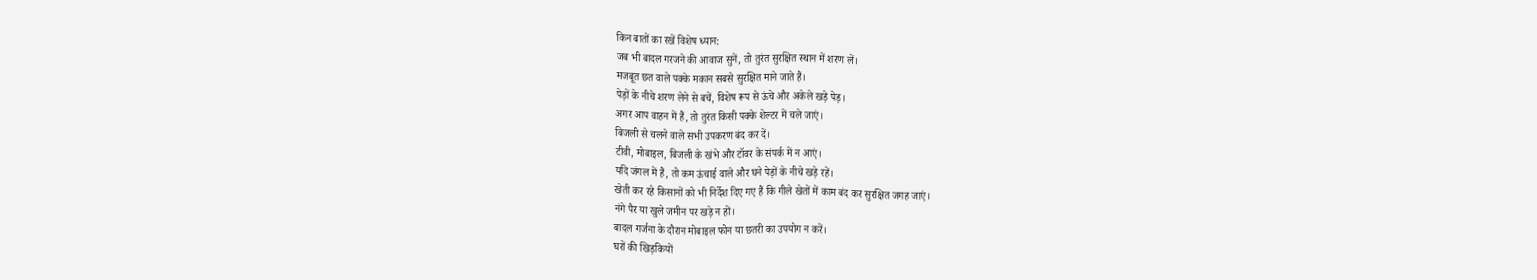किन बातों का रखें विशेष ध्यान:
जब भी बादल गरजने की आवाज सुनें, तो तुरंत सुरक्षित स्थान में शरण लें।
मजबूत छत वाले पक्के मकान सबसे सुरक्षित माने जाते हैं।
पेड़ों के नीचे शरण लेने से बचें, विशेष रूप से ऊंचे और अकेले खड़े पेड़।
अगर आप वाहन में हैं, तो तुरंत किसी पक्के शेल्टर में चले जाएं।
बिजली से चलने वाले सभी उपकरण बंद कर दें।
टीवी, मोबाइल, बिजली के खंभे और टॉवर के संपर्क में न आएं।
यदि जंगल में हैं, तो कम ऊंचाई वाले और घने पेड़ों के नीचे खड़े रहें।
खेती कर रहे किसानों को भी निर्देश दिए गए हैं कि गीले खेतों में काम बंद कर सुरक्षित जगह जाएं।
नंगे पैर या खुले जमीन पर खड़े न हों।
बादल गर्जना के दौरान मोबाइल फोन या छतरी का उपयोग न करें।
घरों की खिड़कियों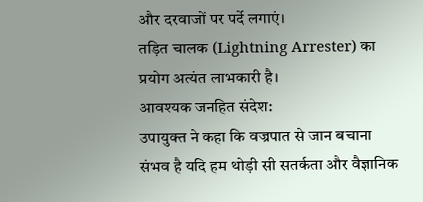और दरवाजों पर पर्दे लगाएं।
तड़ित चालक (Lightning Arrester) का प्रयोग अत्यंत लाभकारी है।
आवश्यक जनहित संदेश:
उपायुक्त ने कहा कि वज्रपात से जान बचाना संभव है यदि हम थोड़ी सी सतर्कता और वैज्ञानिक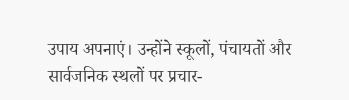उपाय अपनाएं। उन्होंने स्कूलों, पंचायतों और सार्वजनिक स्थलों पर प्रचार-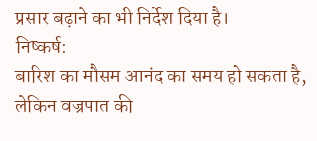प्रसार बढ़ाने का भी निर्देश दिया है।
निष्कर्ष:
बारिश का मौसम आनंद का समय हो सकता है, लेकिन वज्रपात की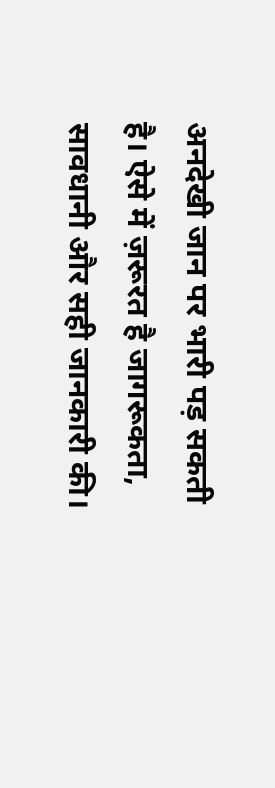अनदेखी जान पर भारी पड़ सकती है। ऐसे में ज़रूरत है जागरूकता, सावधानी और सही जानकारी की।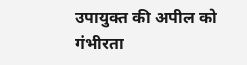उपायुक्त की अपील को गंभीरता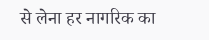से लेना हर नागरिक का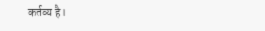कर्तव्य है।